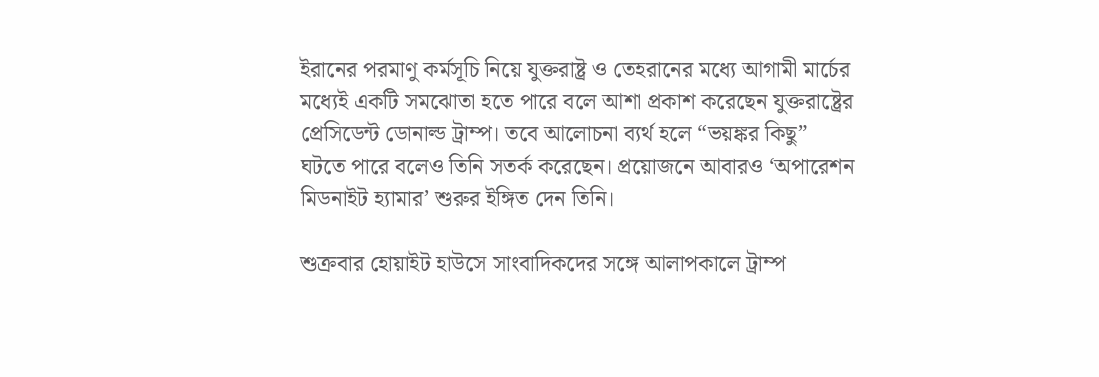ইরানের পরমাণু কর্মসূচি নিয়ে যুক্তরাষ্ট্র ও তেহরানের মধ্যে আগামী মার্চের মধ্যেই একটি সমঝোতা হতে পারে বলে আশা প্রকাশ করেছেন যুক্তরাষ্ট্রের প্রেসিডেন্ট ডোনাল্ড ট্রাম্প। তবে আলোচনা ব্যর্থ হলে “ভয়ঙ্কর কিছু” ঘটতে পারে বলেও তিনি সতর্ক করেছেন। প্রয়োজনে আবারও ‘অপারেশন মিডনাইট হ্যামার’ শুরুর ইঙ্গিত দেন তিনি।

শুক্রবার হোয়াইট হাউসে সাংবাদিকদের সঙ্গে আলাপকালে ট্রাম্প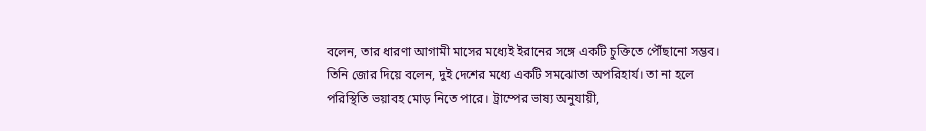বলেন, তার ধারণা আগামী মাসের মধ্যেই ইরানের সঙ্গে একটি চুক্তিতে পৌঁছানো সম্ভব। তিনি জোর দিয়ে বলেন, দুই দেশের মধ্যে একটি সমঝোতা অপরিহার্য। তা না হলে পরিস্থিতি ভয়াবহ মোড় নিতে পারে। ট্রাম্পের ভাষ্য অনুযায়ী,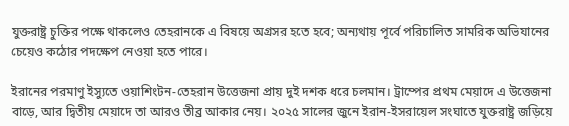যুক্তরাষ্ট্র চুক্তির পক্ষে থাকলেও তেহরানকে এ বিষয়ে অগ্রসর হতে হবে; অন্যথায় পূর্বে পরিচালিত সামরিক অভিযানের চেয়েও কঠোর পদক্ষেপ নেওয়া হতে পারে।

ইরানের পরমাণু ইস্যুতে ওয়াশিংটন-তেহরান উত্তেজনা প্রায় দুই দশক ধরে চলমান। ট্রাম্পের প্রথম মেয়াদে এ উত্তেজনা বাড়ে, আর দ্বিতীয় মেয়াদে তা আরও তীব্র আকার নেয়। ২০২৫ সালের জুনে ইরান-ইসরায়েল সংঘাতে যুক্তরাষ্ট্র জড়িয়ে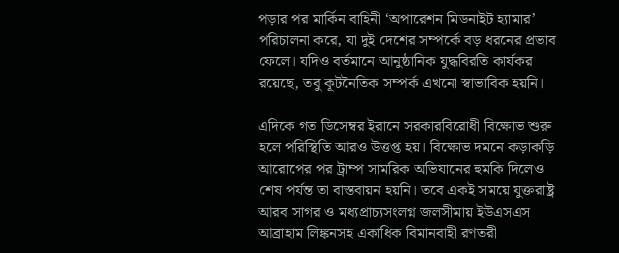পড়ার পর মার্কিন বাহিনী ‘অপারেশন মিডনাইট হ্যামার’ পরিচালনা করে, যা দুই দেশের সম্পর্কে বড় ধরনের প্রভাব ফেলে। যদিও বর্তমানে আনুষ্ঠানিক যুদ্ধবিরতি কার্যকর রয়েছে, তবু কূটনৈতিক সম্পর্ক এখনো স্বাভাবিক হয়নি।

এদিকে গত ডিসেম্বর ইরানে সরকারবিরোধী বিক্ষোভ শুরু হলে পরিস্থিতি আরও উত্তপ্ত হয়। বিক্ষোভ দমনে কড়াকড়ি আরোপের পর ট্রাম্প সামরিক অভিযানের হুমকি দিলেও শেষ পর্যন্ত তা বাস্তবায়ন হয়নি। তবে একই সময়ে যুক্তরাষ্ট্র আরব সাগর ও মধ্যপ্রাচ্যসংলগ্ন জলসীমায় ইউএসএস আব্রাহাম লিঙ্কনসহ একাধিক বিমানবাহী রণতরী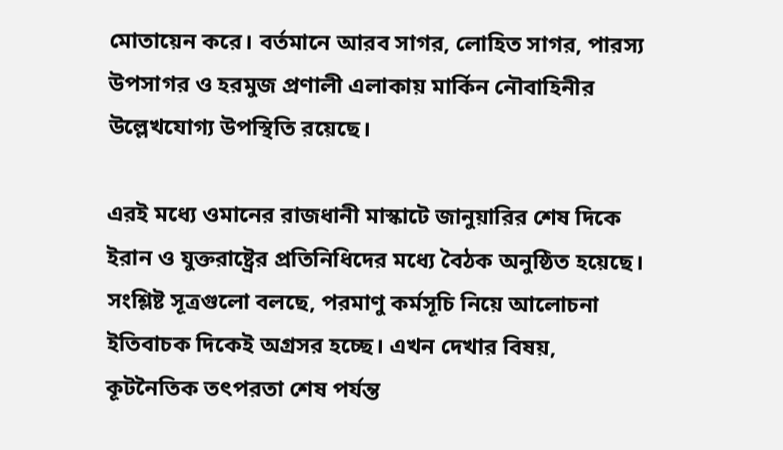মোতায়েন করে। বর্তমানে আরব সাগর, লোহিত সাগর, পারস্য উপসাগর ও হরমুজ প্রণালী এলাকায় মার্কিন নৌবাহিনীর উল্লেখযোগ্য উপস্থিতি রয়েছে।

এরই মধ্যে ওমানের রাজধানী মাস্কাটে জানুয়ারির শেষ দিকে ইরান ও যুক্তরাষ্ট্রের প্রতিনিধিদের মধ্যে বৈঠক অনুষ্ঠিত হয়েছে। সংশ্লিষ্ট সূত্রগুলো বলছে, পরমাণু কর্মসূচি নিয়ে আলোচনা ইতিবাচক দিকেই অগ্রসর হচ্ছে। এখন দেখার বিষয়, কূটনৈতিক তৎপরতা শেষ পর্যন্ত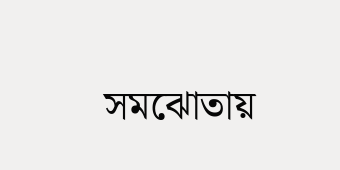সমঝোতায়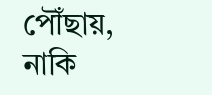পৌঁছায়, নাকি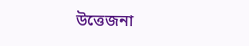উত্তেজনা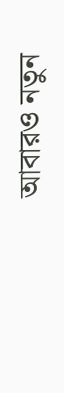আবারও নতুন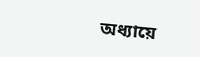অধ্যায়ে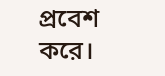প্রবেশ করে।